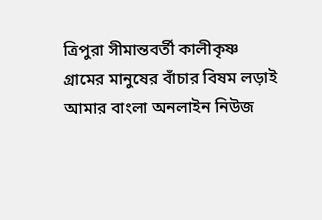ত্রিপুরা সীমান্তবর্তী কালীকৃষ্ণ গ্রামের মানুষের বাঁচার বিষম লড়াই
আমার বাংলা অনলাইন নিউজ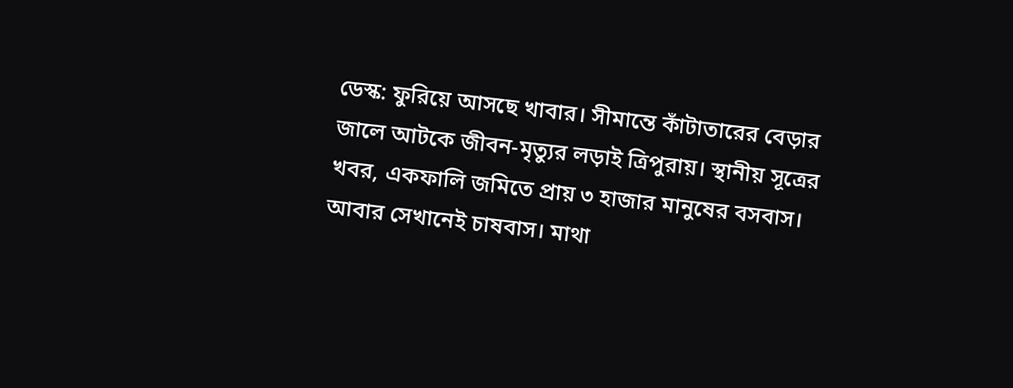ডেস্ক: ফুরিয়ে আসছে খাবার। সীমান্তে কাঁটাতারের বেড়ার জালে আটকে জীবন-মৃত্যুর লড়াই ত্রিপুরায়। স্থানীয় সূত্রের খবর, একফালি জমিতে প্রায় ৩ হাজার মানুষের বসবাস। আবার সেখানেই চাষবাস। মাথা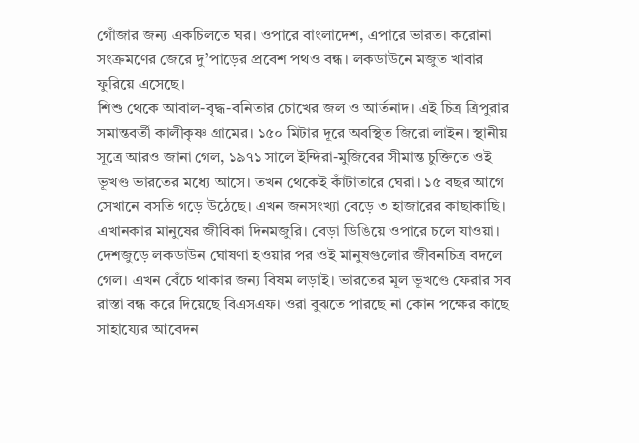গোঁজার জন্য একচিলতে ঘর। ওপারে বাংলাদেশ, এপারে ভারত। করোনা সংক্রমণের জেরে দু’পাড়ের প্রবেশ পথও বন্ধ। লকডাউনে মজুত খাবার ফুরিয়ে এসেছে।
শিশু থেকে আবাল-বৃদ্ধ-বনিতার চোখের জল ও আর্তনাদ। এই চিত্র ত্রিপুরার সমান্তবর্তী কালীকৃষ্ণ গ্রামের। ১৫০ মিটার দূরে অবস্থিত জিরো লাইন। স্থানীয় সূত্রে আরও জানা গেল, ১৯৭১ সালে ইন্দিরা-মুজিবের সীমান্ত চুক্তিতে ওই ভূখণ্ড ভারতের মধ্যে আসে। তখন থেকেই কাঁটাতারে ঘেরা। ১৫ বছর আগে সেখানে বসতি গড়ে উঠেছে। এখন জনসংখ্যা বেড়ে ৩ হাজারের কাছাকাছি। এখানকার মানুষের জীবিকা দিনমজুরি। বেড়া ডিঙিয়ে ওপারে চলে যাওয়া।
দেশজুড়ে লকডাউন ঘোষণা হওয়ার পর ওই মানুষগুলোর জীবনচিত্র বদলে গেল। এখন বেঁচে থাকার জন্য বিষম লড়াই। ভারতের মূল ভূখণ্ডে ফেরার সব রাস্তা বন্ধ করে দিয়েছে বিএসএফ। ওরা বুঝতে পারছে না কোন পক্ষের কাছে সাহায্যের আবেদন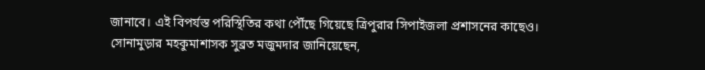জানাবে। এই বিপর্যস্ত পরিস্থিতির কথা পৌঁছে গিয়েছে ত্রিপুরার সিপাইজলা প্রশাসনের কাছেও।
সোনামুড়ার মহকুমাশাসক সুব্রত মজুমদার জানিয়েছেন,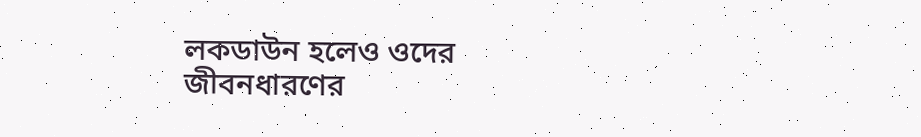লকডাউন হলেও ওদের জীবনধারণের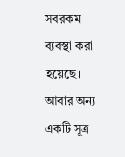সবরকম ব্যবস্থা করা হয়েছে। আবার অন্য একটি সূত্র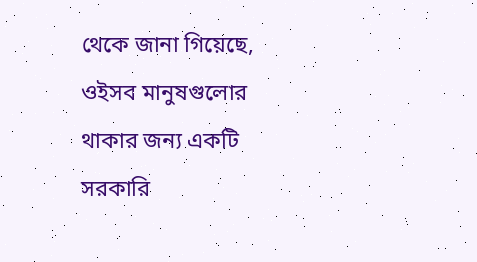থেকে জানা গিয়েছে, ওইসব মানুষগুলোর থাকার জন্য একটি সরকারি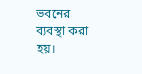ভবনের ব্যবস্থা করা হয়।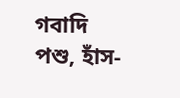গবাদি পশু, হাঁস-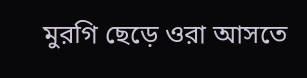মুরগি ছেড়ে ওরা আসতে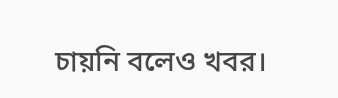চায়নি বলেও খবর।